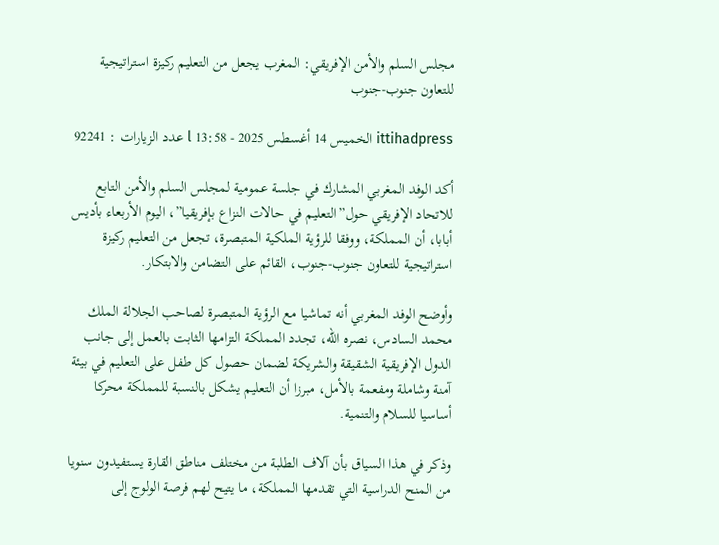مجلس السلم والأمن الإفريقي: المغرب يجعل من التعليم ركيزة استراتيجية للتعاون جنوب-جنوب

ittihadpress الخميس 14 أغسطس 2025 - 13:58 l عدد الزيارات : 92241

أكد الوفد المغربي المشارك في جلسة عمومية لمجلس السلم والأمن التابع للاتحاد الإفريقي حول”التعليم في حالات النزاع بإفريقيا”، اليوم الأربعاء بأديس أبابا، أن المملكة، ووفقا للرؤية الملكية المتبصرة، تجعل من التعليم ركيزة استراتيجية للتعاون جنوب-جنوب، القائم على التضامن والابتكار.

وأوضح الوفد المغربي أنه تماشيا مع الرؤية المتبصرة لصاحب الجلالة الملك محمد السادس، نصره الله، تجدد المملكة التزامها الثابت بالعمل إلى جانب الدول الإفريقية الشقيقة والشريكة لضمان حصول كل طفل على التعليم في بيئة آمنة وشاملة ومفعمة بالأمل، مبرزا أن التعليم يشكل بالنسبة للمملكة محركا أساسيا للسلام والتنمية.

وذكر في هذا السياق بأن آلاف الطلبة من مختلف مناطق القارة يستفيدون سنويا من المنح الدراسية التي تقدمها المملكة، ما يتيح لهم فرصة الولوج إلى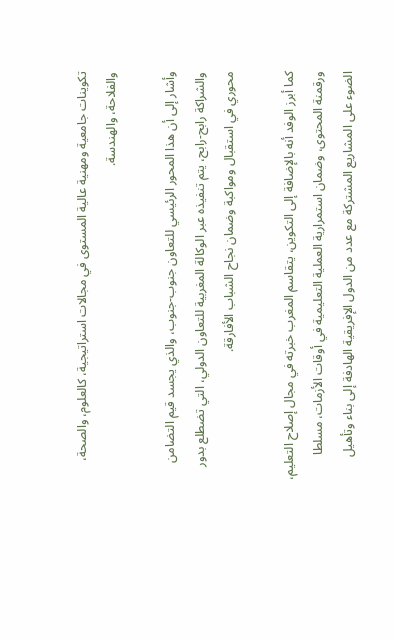تكوينات جامعية ومهنية عالية المستوى في مجالات استراتيجية، كالعلوم، والصحة، والفلاحة، والهندسة.

وأشار إلى أن هذا المحور الرئيسي للتعاون جنوب-جنوب، والذي يجسد قيم التضامن والشراكة رابح-رابح، يتم تنفيذه عبر الوكالة المغربية للتعاون الدولي، التي تضطلع بدور محوري في استقبال ومواكبة وضمان نجاح الشباب الأفارقة.

كما أبرز الوفد أنه بالإضافة إلى التكوين، يتقاسم المغرب خبرته في مجال إصلاح التعليم، ورقمنة المحتوى، وضمان استمرارية العملية التعليمية في أوقات الأزمات، مسلطا الضوء على المشاريع المشتركة مع عدد من الدول الإفريقية الهادفة إلى بناء وتأهيل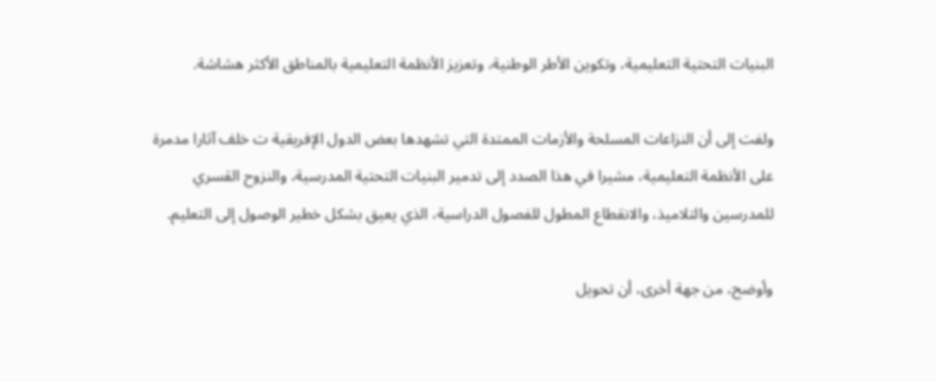البنيات التحتية التعليمية، وتكوين الأطر الوطنية، وتعزيز الأنظمة التعليمية بالمناطق الأكثر هشاشة.

ولفت إلى أن النزاعات المسلحة والأزمات الممتدة التي تشهدها بعض الدول الإفريقية ت خلف آثارا مدمرة على الأنظمة التعليمية، مشيرا في هذا الصدد إلى تدمير البنيات التحتية المدرسية، والنزوح القسري للمدرسين والتلاميذ، والانقطاع المطول للفصول الدراسية، الذي يعيق بشكل خطير الوصول إلى التعليم.

وأوضح، من جهة أخرى، أن تحويل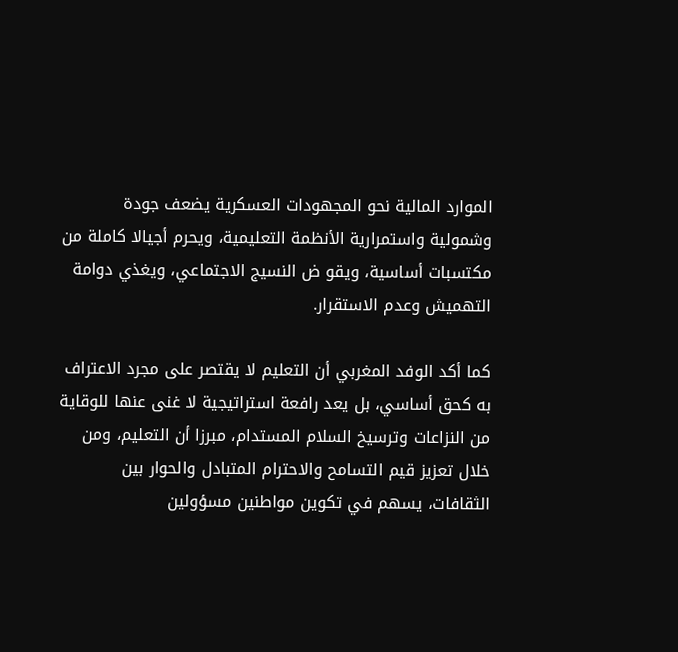الموارد المالية نحو المجهودات العسكرية يضعف جودة وشمولية واستمرارية الأنظمة التعليمية، ويحرم أجيالا كاملة من مكتسبات أساسية، ويقو ض النسيج الاجتماعي، ويغذي دوامة التهميش وعدم الاستقرار.

كما أكد الوفد المغربي أن التعليم لا يقتصر على مجرد الاعتراف به كحق أساسي، بل يعد رافعة استراتيجية لا غنى عنها للوقاية من النزاعات وترسيخ السلام المستدام، مبرزا أن التعليم، ومن خلال تعزيز قيم التسامح والاحترام المتبادل والحوار بين الثقافات، يسهم في تكوين مواطنين مسؤولين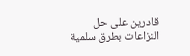قادرين على حل النزاعات بطرق سلمية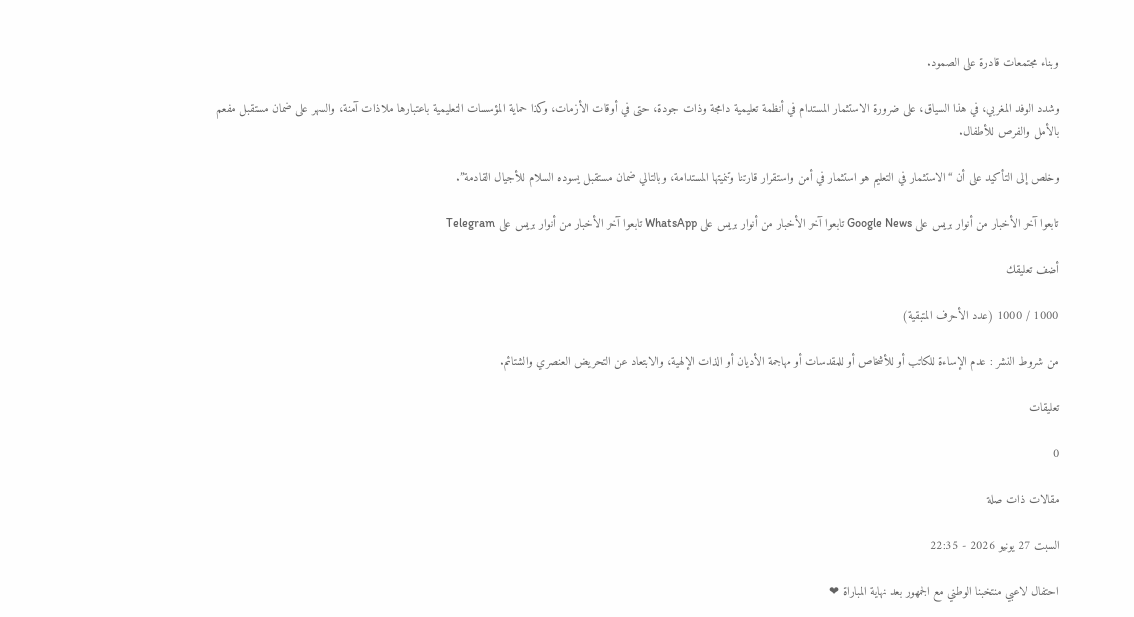وبناء مجتمعات قادرة على الصمود.

وشدد الوفد المغربي، في هذا السياق، على ضرورة الاستثمار المستدام في أنظمة تعليمية دامجة وذات جودة، حتى في أوقات الأزمات، وكذا حماية المؤسسات التعليمية باعتبارها ملاذات آمنة، والسهر على ضمان مستقبل مفعم بالأمل والفرص للأطفال.

وخلص إلى التأكيد على أن “الاستثمار في التعليم هو استثمار في أمن واستقرار قارتنا وتنميتها المستدامة، وبالتالي ضمان مستقبل يسوده السلام للأجيال القادمة”.

تابعوا آخر الأخبار من أنوار بريس على Google News تابعوا آخر الأخبار من أنوار بريس على WhatsApp تابعوا آخر الأخبار من أنوار بريس على Telegram

أضف تعليقك

1000 / 1000 (عدد الأحرف المتبقية)

من شروط النشر : عدم الإساءة للكاتب أو للأشخاص أو للمقدسات أو مهاجمة الأديان أو الذات الإلهية، والابتعاد عن التحريض العنصري والشتائم.

تعليقات

0

مقالات ذات صلة

السبت 27 يونيو 2026 - 22:35

احتفال لاعبي منتخبنا الوطني مع الجمهور بعد نهاية المباراة ❤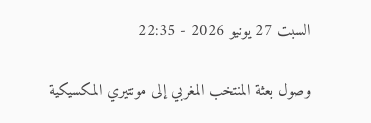السبت 27 يونيو 2026 - 22:35

وصول بعثة المنتخب المغربي إلى مونتيري المكسيكية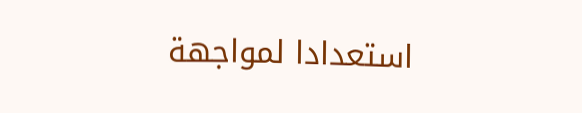استعدادا لمواجهة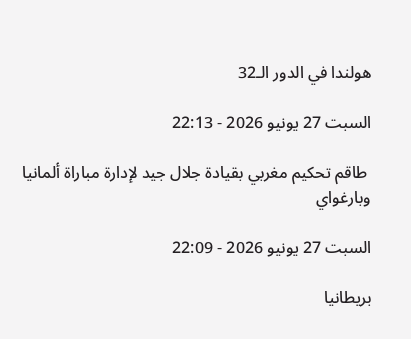هولندا في الدور الـ32

السبت 27 يونيو 2026 - 22:13

 طاقم تحكيم مغربي بقيادة جلال جيد لإدارة مباراة ألمانيا وبارغواي

السبت 27 يونيو 2026 - 22:09

بريطانيا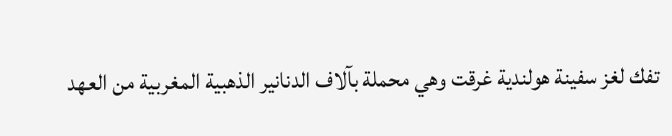تفك لغز سفينة هولندية غرقت وهي محملة بآلاف الدنانير الذهبية المغربية من العهد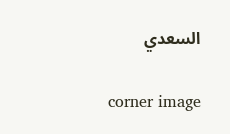السعدي

corner image